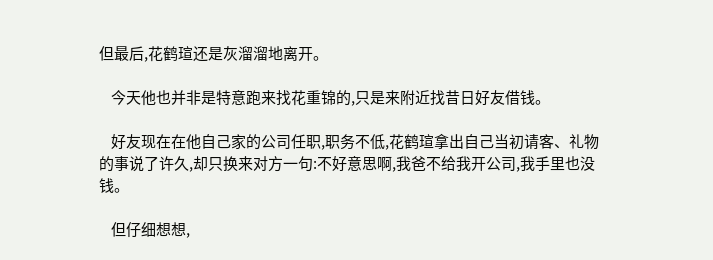但最后,花鹤瑄还是灰溜溜地离开。

    今天他也并非是特意跑来找花重锦的,只是来附近找昔日好友借钱。

    好友现在在他自己家的公司任职,职务不低,花鹤瑄拿出自己当初请客、礼物的事说了许久,却只换来对方一句:不好意思啊,我爸不给我开公司,我手里也没钱。

    但仔细想想,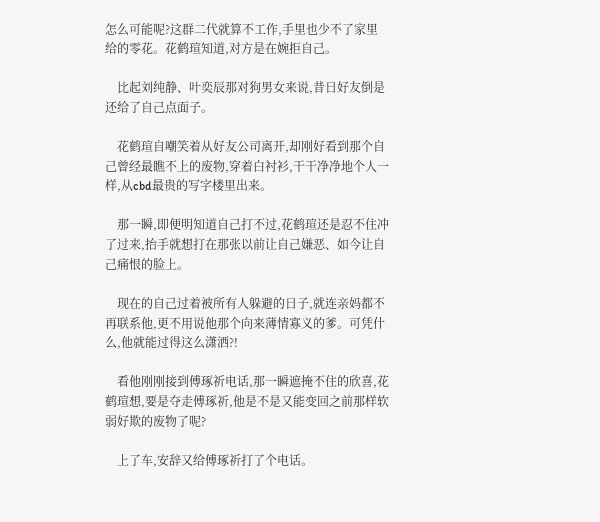怎么可能呢?这群二代就算不工作,手里也少不了家里给的零花。花鹤瑄知道,对方是在婉拒自己。

    比起刘纯静、叶奕辰那对狗男女来说,昔日好友倒是还给了自己点面子。

    花鹤瑄自嘲笑着从好友公司离开,却刚好看到那个自己曾经最瞧不上的废物,穿着白衬衫,干干净净地个人一样,从cbd最贵的写字楼里出来。

    那一瞬,即便明知道自己打不过,花鹤瑄还是忍不住冲了过来,抬手就想打在那张以前让自己嫌恶、如今让自己痛恨的脸上。

    现在的自己过着被所有人躲避的日子,就连亲妈都不再联系他,更不用说他那个向来薄情寡义的爹。可凭什么,他就能过得这么潇洒?!

    看他刚刚接到傅琢祈电话,那一瞬遮掩不住的欣喜,花鹤瑄想,要是夺走傅琢祈,他是不是又能变回之前那样软弱好欺的废物了呢?

    上了车,安辞又给傅琢祈打了个电话。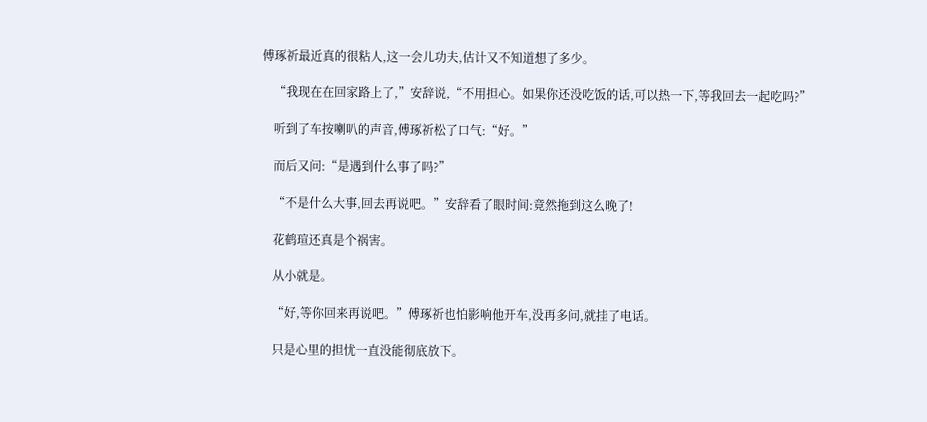傅琢祈最近真的很粘人,这一会儿功夫,估计又不知道想了多少。

    “我现在在回家路上了,”安辞说,“不用担心。如果你还没吃饭的话,可以热一下,等我回去一起吃吗?”

    听到了车按喇叭的声音,傅琢祈松了口气:“好。”

    而后又问:“是遇到什么事了吗?”

    “不是什么大事,回去再说吧。”安辞看了眼时间:竟然拖到这么晚了!

    花鹤瑄还真是个祸害。

    从小就是。

    “好,等你回来再说吧。”傅琢祈也怕影响他开车,没再多问,就挂了电话。

    只是心里的担忧一直没能彻底放下。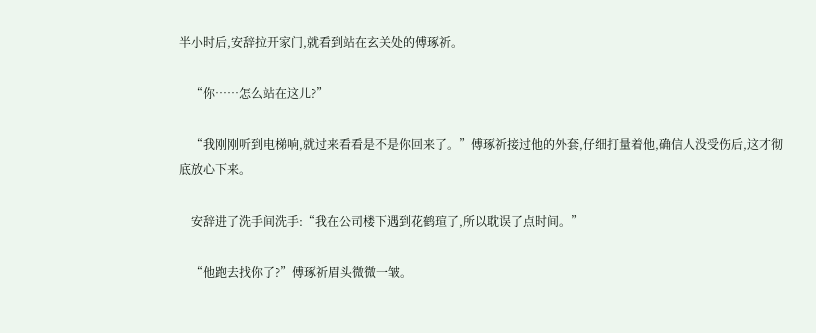半小时后,安辞拉开家门,就看到站在玄关处的傅琢祈。

    “你……怎么站在这儿?”

    “我刚刚听到电梯响,就过来看看是不是你回来了。”傅琢祈接过他的外套,仔细打量着他,确信人没受伤后,这才彻底放心下来。

    安辞进了洗手间洗手:“我在公司楼下遇到花鹤瑄了,所以耽误了点时间。”

    “他跑去找你了?”傅琢祈眉头微微一皱。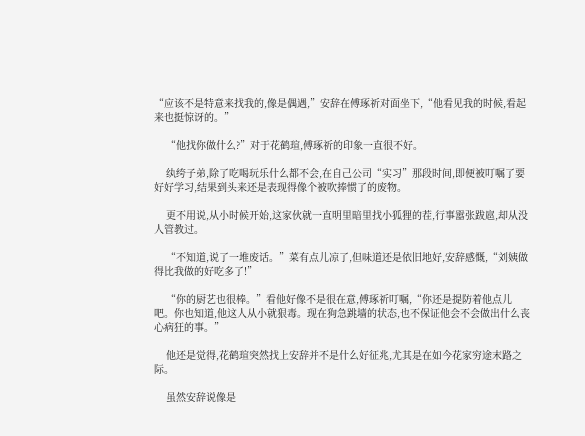“应该不是特意来找我的,像是偶遇,”安辞在傅琢祈对面坐下,“他看见我的时候,看起来也挺惊讶的。”

    “他找你做什么?”对于花鹤瑄,傅琢祈的印象一直很不好。

    纨绔子弟,除了吃喝玩乐什么都不会,在自己公司“实习”那段时间,即便被叮嘱了要好好学习,结果到头来还是表现得像个被吹捧惯了的废物。

    更不用说,从小时候开始,这家伙就一直明里暗里找小狐狸的茬,行事嚣张跋扈,却从没人管教过。

    “不知道,说了一堆废话。”菜有点儿凉了,但味道还是依旧地好,安辞感慨,“刘姨做得比我做的好吃多了!”

    “你的厨艺也很棒。”看他好像不是很在意,傅琢祈叮嘱,“你还是提防着他点儿吧。你也知道,他这人从小就狠毒。现在狗急跳墙的状态,也不保证他会不会做出什么丧心病狂的事。”

    他还是觉得,花鹤瑄突然找上安辞并不是什么好征兆,尤其是在如今花家穷途末路之际。

    虽然安辞说像是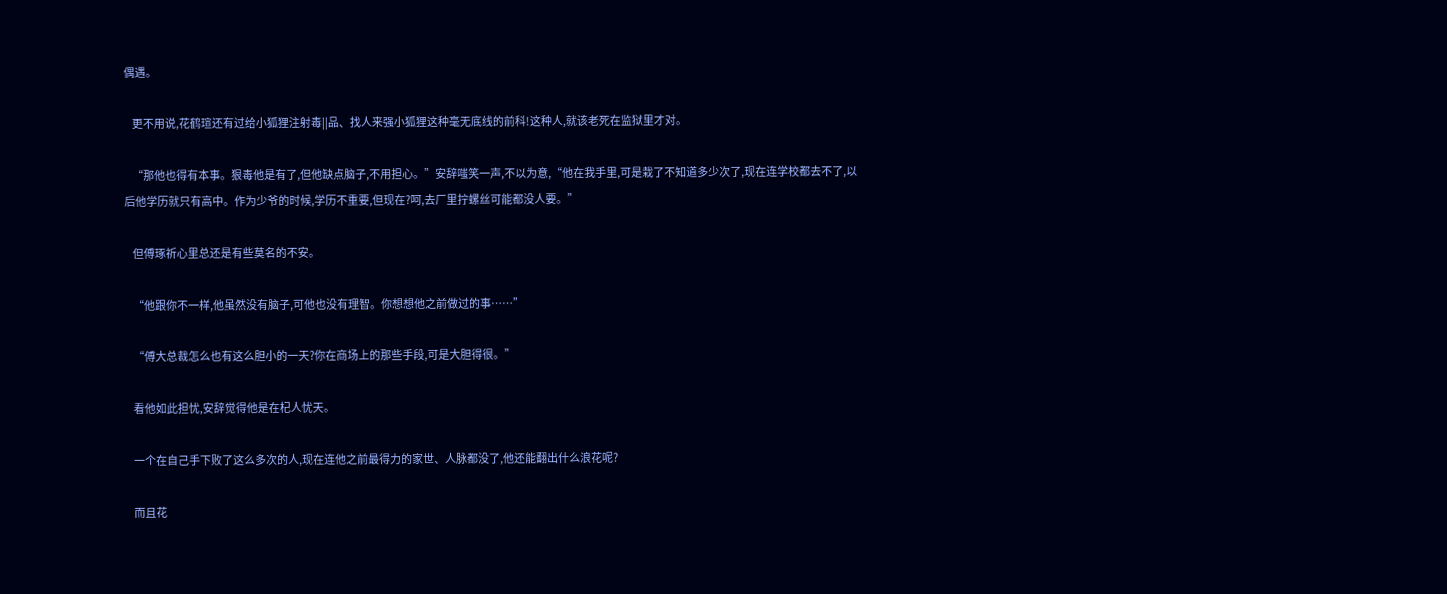偶遇。

    更不用说,花鹤瑄还有过给小狐狸注射毒||品、找人来强小狐狸这种毫无底线的前科!这种人,就该老死在监狱里才对。

    “那他也得有本事。狠毒他是有了,但他缺点脑子,不用担心。”安辞嗤笑一声,不以为意,“他在我手里,可是栽了不知道多少次了,现在连学校都去不了,以后他学历就只有高中。作为少爷的时候,学历不重要,但现在?呵,去厂里拧螺丝可能都没人要。”

    但傅琢祈心里总还是有些莫名的不安。

    “他跟你不一样,他虽然没有脑子,可他也没有理智。你想想他之前做过的事……”

    “傅大总裁怎么也有这么胆小的一天?你在商场上的那些手段,可是大胆得很。”

    看他如此担忧,安辞觉得他是在杞人忧天。

    一个在自己手下败了这么多次的人,现在连他之前最得力的家世、人脉都没了,他还能翻出什么浪花呢?

    而且花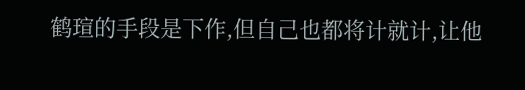鹤瑄的手段是下作,但自己也都将计就计,让他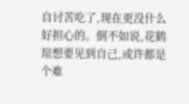自讨苦吃了,现在更没什么好担心的。倒不如说,花鹤瑄想要见到自己,或许都是个难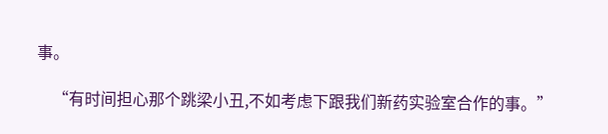事。

    “有时间担心那个跳梁小丑,不如考虑下跟我们新药实验室合作的事。”